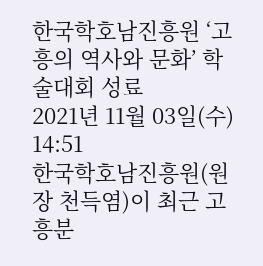한국학호남진흥원 ‘고흥의 역사와 문화’ 학술대회 성료
2021년 11월 03일(수) 14:51
한국학호남진흥원(원장 천득염)이 최근 고흥분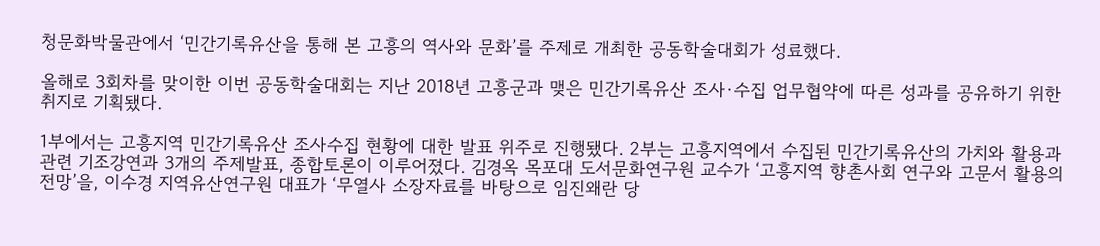청문화박물관에서 ‘민간기록유산을 통해 본 고흥의 역사와 문화’를 주제로 개최한 공동학술대회가 성료했다.

올해로 3회차를 맞이한 이번 공동학술대회는 지난 2018년 고흥군과 맺은 민간기록유산 조사·수집 업무협약에 따른 성과를 공유하기 위한 취지로 기획됐다.

1부에서는 고흥지역 민간기록유산 조사수집 현황에 대한 발표 위주로 진행됐다. 2부는 고흥지역에서 수집된 민간기록유산의 가치와 활용과 관련 기조강연과 3개의 주제발표, 종합토론이 이루어졌다. 김경옥 목포대 도서문화연구원 교수가 ‘고흥지역 향촌사회 연구와 고문서 활용의 전망’을, 이수경 지역유산연구원 대표가 ‘무열사 소장자료를 바탕으로 임진왜란 당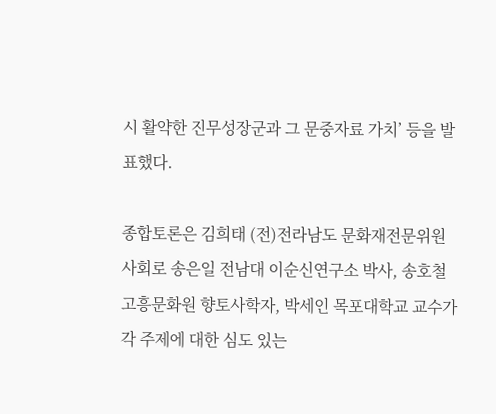시 활약한 진무성장군과 그 문중자료 가치’ 등을 발표했다.

종합토론은 김희태 (전)전라남도 문화재전문위원 사회로 송은일 전남대 이순신연구소 박사, 송호철 고흥문화원 향토사학자, 박세인 목포대학교 교수가 각 주제에 대한 심도 있는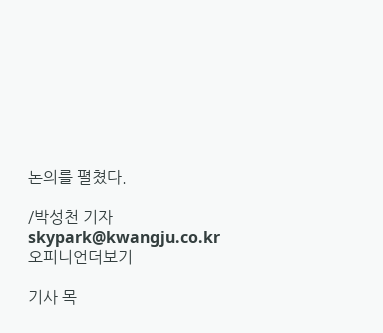논의를 펼쳤다.

/박성천 기자 skypark@kwangju.co.kr
오피니언더보기

기사 목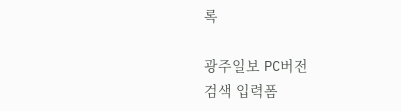록

광주일보 PC버전
검색 입력폼